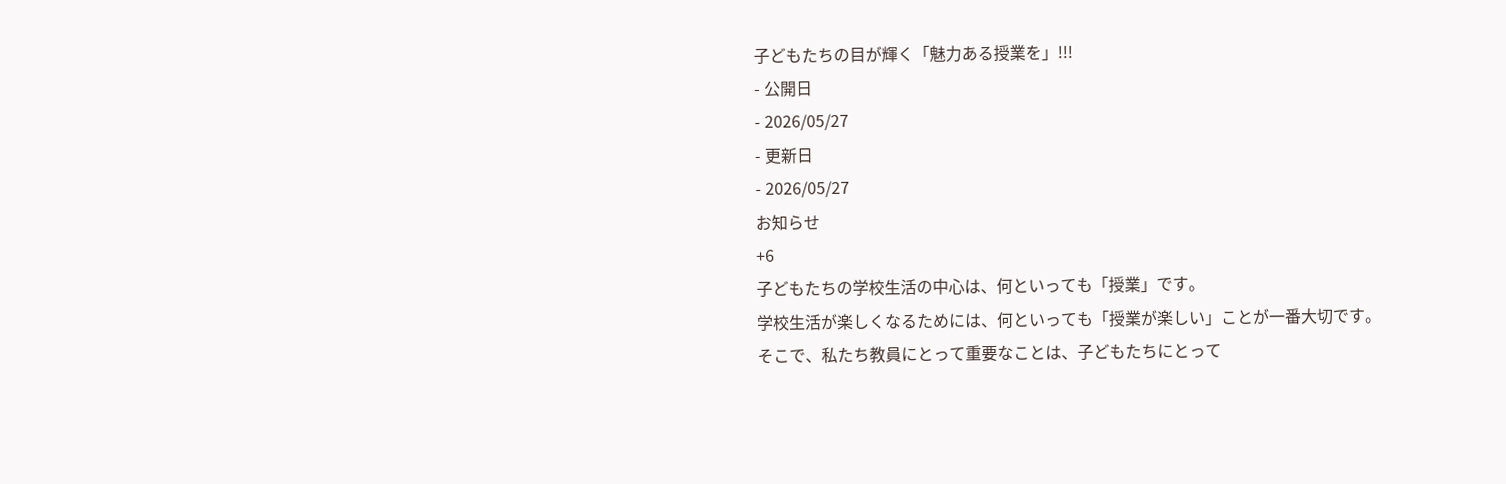子どもたちの目が輝く「魅力ある授業を」!!!
- 公開日
- 2026/05/27
- 更新日
- 2026/05/27
お知らせ
+6
子どもたちの学校生活の中心は、何といっても「授業」です。
学校生活が楽しくなるためには、何といっても「授業が楽しい」ことが一番大切です。
そこで、私たち教員にとって重要なことは、子どもたちにとって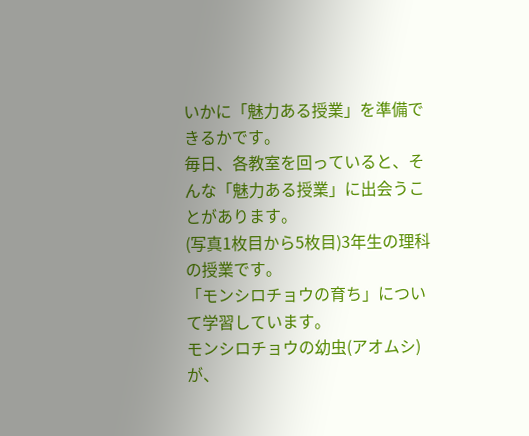いかに「魅力ある授業」を準備できるかです。
毎日、各教室を回っていると、そんな「魅力ある授業」に出会うことがあります。
(写真1枚目から5枚目)3年生の理科の授業です。
「モンシロチョウの育ち」について学習しています。
モンシロチョウの幼虫(アオムシ)が、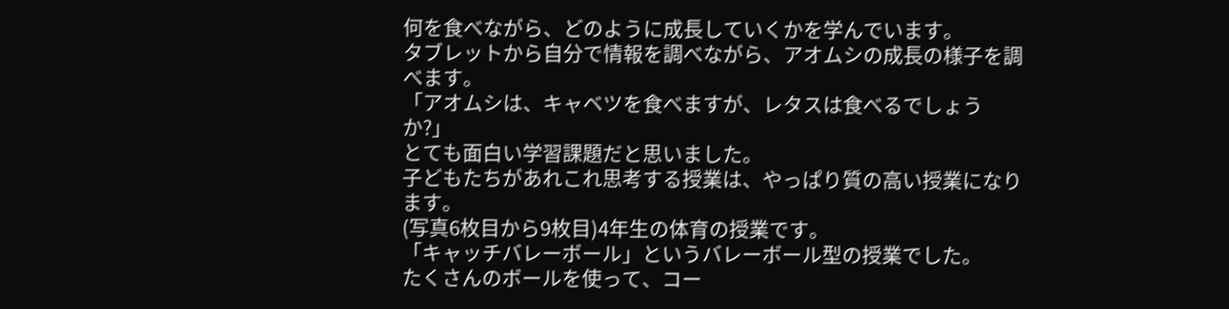何を食べながら、どのように成長していくかを学んでいます。
タブレットから自分で情報を調べながら、アオムシの成長の様子を調べます。
「アオムシは、キャベツを食べますが、レタスは食べるでしょうか?」
とても面白い学習課題だと思いました。
子どもたちがあれこれ思考する授業は、やっぱり質の高い授業になります。
(写真6枚目から9枚目)4年生の体育の授業です。
「キャッチバレーボール」というバレーボール型の授業でした。
たくさんのボールを使って、コー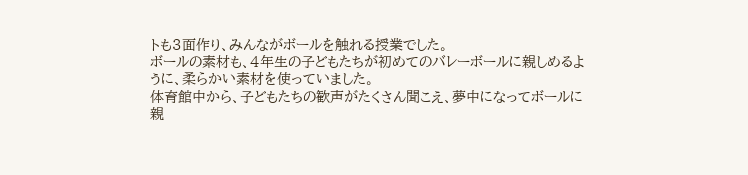トも3面作り、みんながボールを触れる授業でした。
ボールの素材も、4年生の子どもたちが初めてのバレーボールに親しめるように、柔らかい素材を使っていました。
体育館中から、子どもたちの歓声がたくさん聞こえ、夢中になってボールに親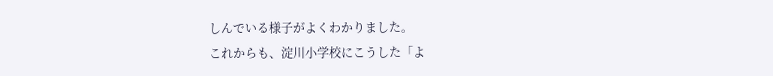しんでいる様子がよくわかりました。
これからも、淀川小学校にこうした「よ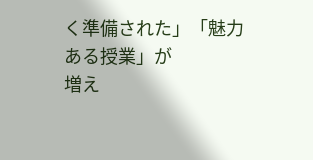く準備された」「魅力ある授業」が
増え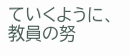ていくように、教員の努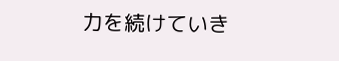力を続けていき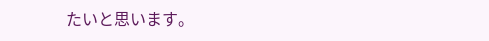たいと思います。